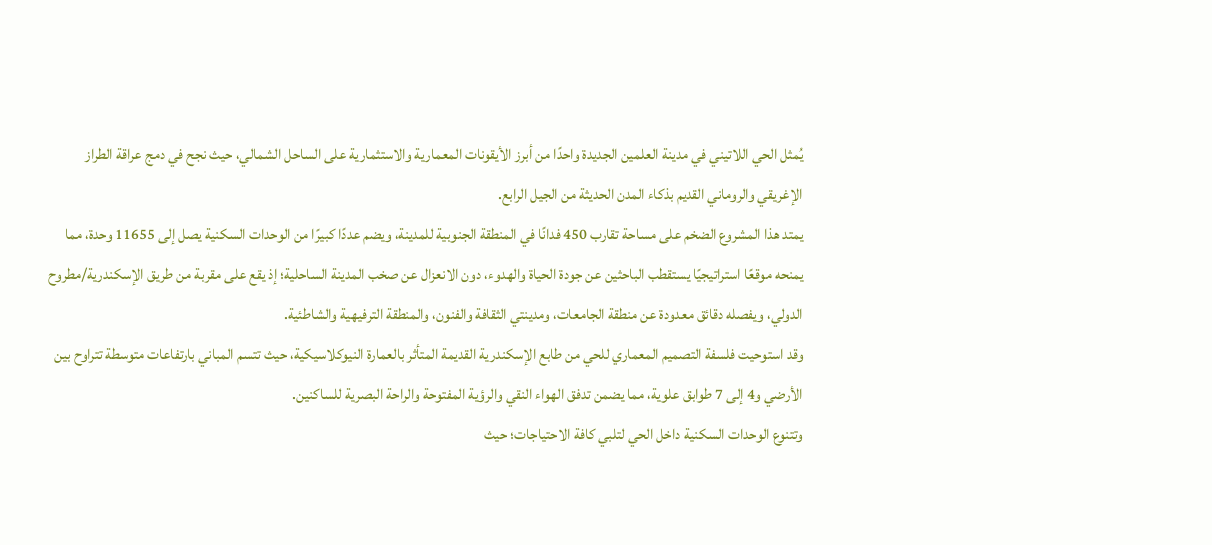يُمثل الحي اللاتيني في مدينة العلمين الجديدة واحدًا من أبرز الأيقونات المعمارية والاستثمارية على الساحل الشمالي، حيث نجح في دمج عراقة الطراز الإغريقي والروماني القديم بذكاء المدن الحديثة من الجيل الرابع.
يمتد هذا المشروع الضخم على مساحة تقارب 450 فدانًا في المنطقة الجنوبية للمدينة، ويضم عددًا كبيرًا من الوحدات السكنية يصل إلى 11655 وحدة، مما يمنحه موقعًا استراتيجيًا يستقطب الباحثين عن جودة الحياة والهدوء، دون الانعزال عن صخب المدينة الساحلية؛ إذ يقع على مقربة من طريق الإسكندرية/مطروح الدولي، ويفصله دقائق معدودة عن منطقة الجامعات، ومدينتي الثقافة والفنون، والمنطقة الترفيهية والشاطئية.
وقد استوحيت فلسفة التصميم المعماري للحي من طابع الإسكندرية القديمة المتأثر بالعمارة النيوكلاسيكية، حيث تتسم المباني بارتفاعات متوسطة تتراوح بين الأرضي و4 إلى 7 طوابق علوية، مما يضمن تدفق الهواء النقي والرؤية المفتوحة والراحة البصرية للساكنين.
وتتنوع الوحدات السكنية داخل الحي لتلبي كافة الاحتياجات؛ حيث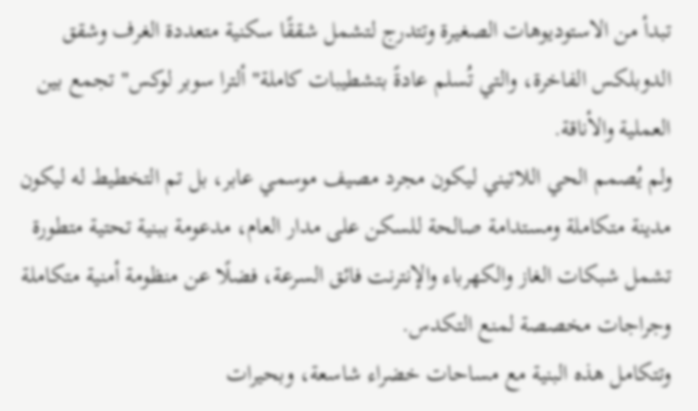تبدأ من الاستوديوهات الصغيرة وتتدرج لتشمل شققًا سكنية متعددة الغرف وشقق الدوبلكس الفاخرة، والتي تُسلم عادةً بتشطيبات كاملة" ألترا سوبر لوكس" تجمع بين العملية والأناقة.
ولم يُصمم الحي اللاتيني ليكون مجرد مصيف موسمي عابر، بل تم التخطيط له ليكون مدينة متكاملة ومستدامة صالحة للسكن على مدار العام، مدعومة ببنية تحتية متطورة تشمل شبكات الغاز والكهرباء والإنترنت فائق السرعة، فضلًا عن منظومة أمنية متكاملة وجراجات مخصصة لمنع التكدس.
وتتكامل هذه البنية مع مساحات خضراء شاسعة، وبحيرات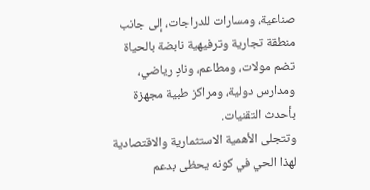صناعية، ومسارات للدراجات، إلى جانب منطقة تجارية وترفيهية نابضة بالحياة تضم مولات، ومطاعم، ونادٍ رياضي، ومدارس دولية، ومراكز طبية مجهزة بأحدث التقنيات.
وتتجلى الأهمية الاستثمارية والاقتصادية لهذا الحي في كونه يحظى بدعم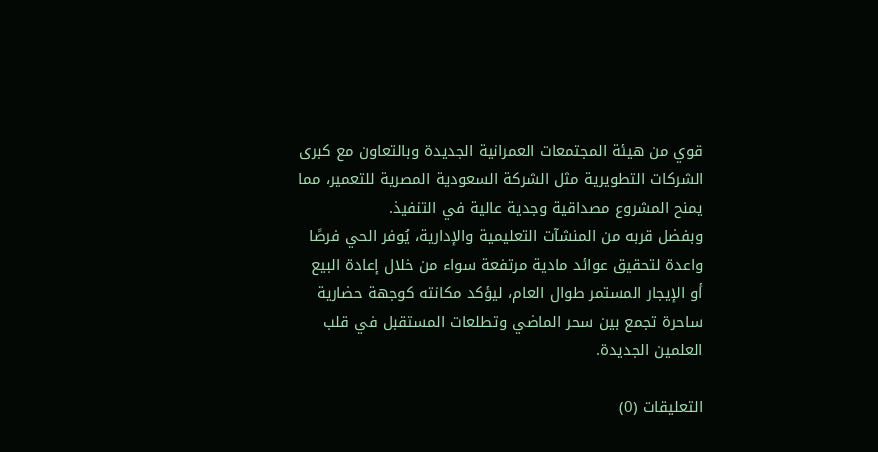قوي من هيئة المجتمعات العمرانية الجديدة وبالتعاون مع كبرى الشركات التطويرية مثل الشركة السعودية المصرية للتعمير، مما يمنح المشروع مصداقية وجدية عالية في التنفيذ.
وبفضل قربه من المنشآت التعليمية والإدارية، يُوفر الحي فرصًا واعدة لتحقيق عوائد مادية مرتفعة سواء من خلال إعادة البيع أو الإيجار المستمر طوال العام، ليؤكد مكانته كوجهة حضارية ساحرة تجمع بين سحر الماضي وتطلعات المستقبل في قلب العلمين الجديدة.

التعليقات (0)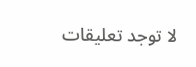لا توجد تعليقات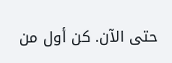حتى الآن. كن أول من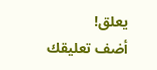يعلق!
أضف تعليقك